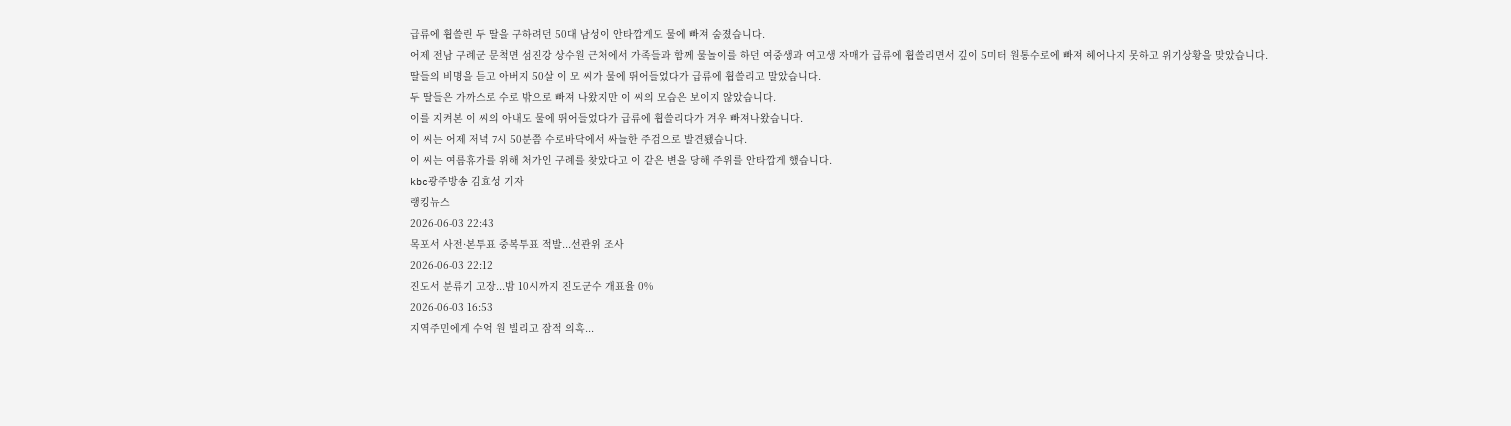급류에 휩쓸린 두 딸을 구하려던 50대 남성이 안타깝게도 물에 빠져 숨졌습니다.
어제 전남 구례군 문척면 섬진강 상수원 근처에서 가족들과 함께 물놀이를 하던 여중생과 여고생 자매가 급류에 휩쓸리면서 깊이 5미터 원통수로에 빠져 헤어나지 못하고 위기상황을 맞았습니다.
딸들의 비명을 듣고 아버지 50살 이 모 씨가 물에 뛰어들었다가 급류에 휩쓸리고 말았습니다.
두 딸들은 가까스로 수로 밖으로 빠져 나왔지만 이 씨의 모습은 보이지 않았습니다.
이를 지켜본 이 씨의 아내도 물에 뛰어들었다가 급류에 휩쓸리다가 겨우 빠져나왔습니다.
이 씨는 어제 저녁 7시 50분쯤 수로바닥에서 싸늘한 주검으로 발견됐습니다.
이 씨는 여름휴가를 위해 처가인 구례를 찾았다고 이 같은 변을 당해 주위를 안타깝게 했습니다.
kbc광주방송 김효성 기자
랭킹뉴스
2026-06-03 22:43
목포서 사전·본투표 중복투표 적발...선관위 조사
2026-06-03 22:12
진도서 분류기 고장...밤 10시까지 진도군수 개표율 0%
2026-06-03 16:53
지역주민에게 수억 원 빌리고 잠적 의혹...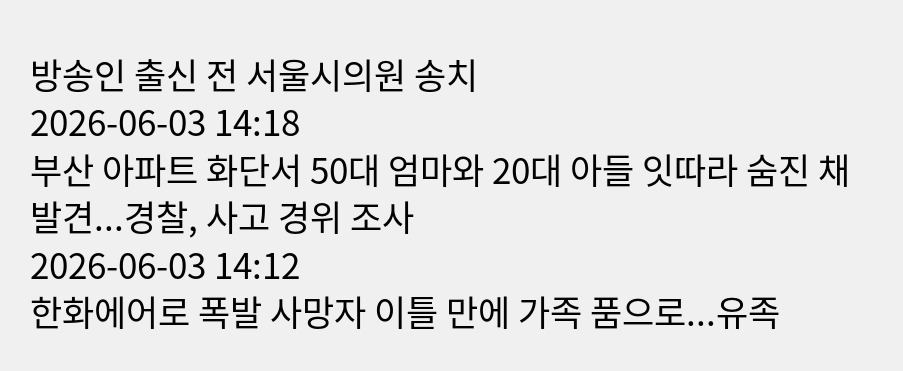방송인 출신 전 서울시의원 송치
2026-06-03 14:18
부산 아파트 화단서 50대 엄마와 20대 아들 잇따라 숨진 채 발견...경찰, 사고 경위 조사
2026-06-03 14:12
한화에어로 폭발 사망자 이틀 만에 가족 품으로...유족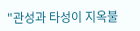"관성과 타성이 지옥불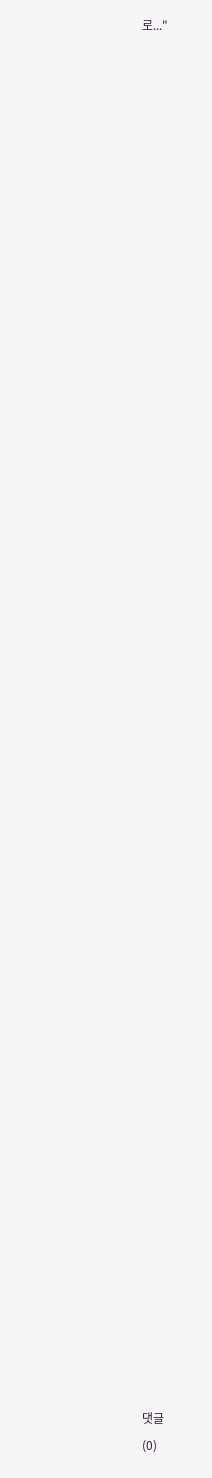로..."



















































댓글
(0)